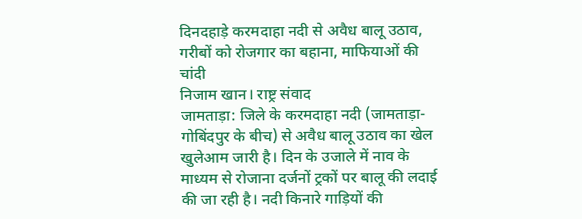दिनदहाड़े करमदाहा नदी से अवैध बालू उठाव, गरीबों को रोजगार का बहाना, माफियाओं की चांदी
निजाम खान। राष्ट्र संवाद
जामताड़ा: जिले के करमदाहा नदी (जामताड़ा-गोबिंदपुर के बीच) से अवैध बालू उठाव का खेल खुलेआम जारी है। दिन के उजाले में नाव के माध्यम से रोजाना दर्जनों ट्रकों पर बालू की लदाई की जा रही है। नदी किनारे गाड़ियों की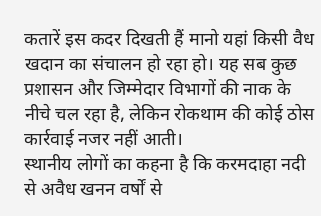कतारें इस कदर दिखती हैं मानो यहां किसी वैध खदान का संचालन हो रहा हो। यह सब कुछ प्रशासन और जिम्मेदार विभागों की नाक के नीचे चल रहा है, लेकिन रोकथाम की कोई ठोस कार्रवाई नजर नहीं आती।
स्थानीय लोगों का कहना है कि करमदाहा नदी से अवैध खनन वर्षों से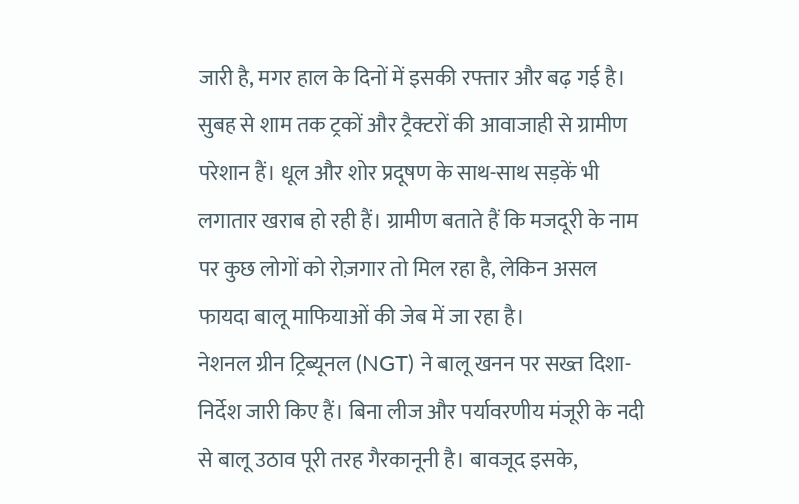जारी है, मगर हाल के दिनों में इसकी रफ्तार और बढ़ गई है। सुबह से शाम तक ट्रकों और ट्रैक्टरों की आवाजाही से ग्रामीण परेशान हैं। धूल और शोर प्रदूषण के साथ-साथ सड़कें भी लगातार खराब हो रही हैं। ग्रामीण बताते हैं कि मजदूरी के नाम पर कुछ लोगों को रोज़गार तो मिल रहा है, लेकिन असल फायदा बालू माफियाओं की जेब में जा रहा है।
नेशनल ग्रीन ट्रिब्यूनल (NGT) ने बालू खनन पर सख्त दिशा-निर्देश जारी किए हैं। बिना लीज और पर्यावरणीय मंजूरी के नदी से बालू उठाव पूरी तरह गैरकानूनी है। बावजूद इसके,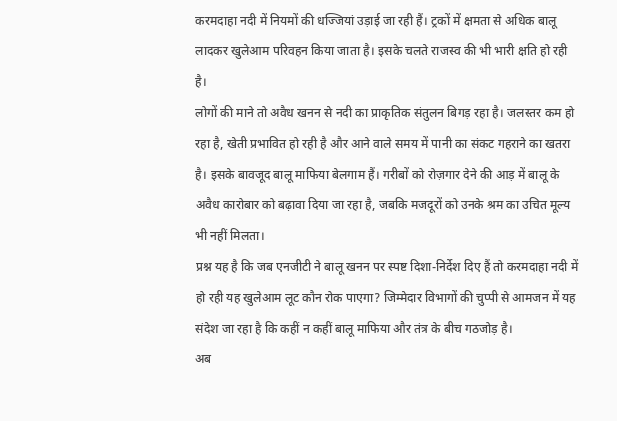करमदाहा नदी में नियमों की धज्जियां उड़ाई जा रही हैं। ट्रकों में क्षमता से अधिक बालू लादकर खुलेआम परिवहन किया जाता है। इसके चलते राजस्व की भी भारी क्षति हो रही है।
लोगों की माने तो अवैध खनन से नदी का प्राकृतिक संतुलन बिगड़ रहा है। जलस्तर कम हो रहा है, खेती प्रभावित हो रही है और आने वाले समय में पानी का संकट गहराने का खतरा है। इसके बावजूद बालू माफिया बेलगाम हैं। गरीबों को रोज़गार देने की आड़ में बालू के अवैध कारोबार को बढ़ावा दिया जा रहा है, जबकि मजदूरों को उनके श्रम का उचित मूल्य भी नहीं मिलता।
प्रश्न यह है कि जब एनजीटी ने बालू खनन पर स्पष्ट दिशा-निर्देश दिए हैं तो करमदाहा नदी में हो रही यह खुलेआम लूट कौन रोक पाएगा? जिम्मेदार विभागों की चुप्पी से आमजन में यह संदेश जा रहा है कि कहीं न कहीं बालू माफिया और तंत्र के बीच गठजोड़ है।
अब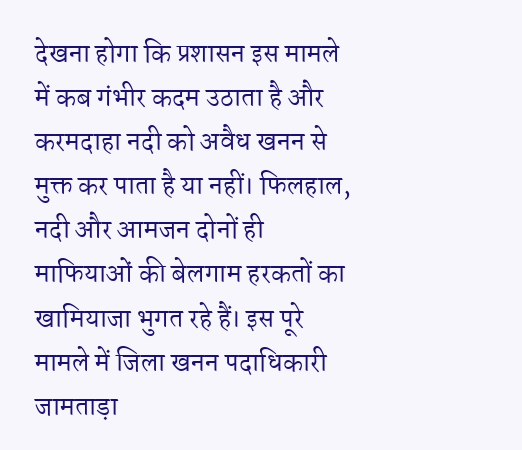देखना होगा कि प्रशासन इस मामले में कब गंभीर कदम उठाता है और करमदाहा नदी को अवैध खनन से मुक्त कर पाता है या नहीं। फिलहाल, नदी और आमजन दोनों ही माफियाओं की बेलगाम हरकतों का खामियाजा भुगत रहे हैं। इस पूरे मामले में जिला खनन पदाधिकारी जामताड़ा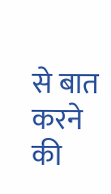से बात करने की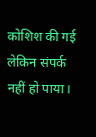कोशिश की गई लेकिन संपर्क नहीं हो पाया।